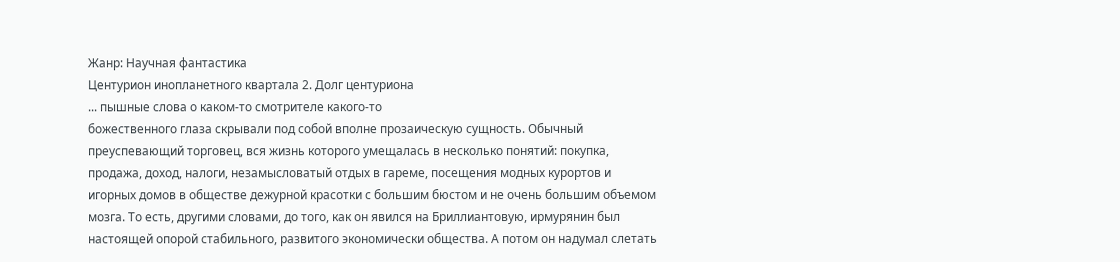Жанр: Научная фантастика
Центурион инопланетного квартала 2. Долг центуриона
... пышные слова о каком-то смотрителе какого-то
божественного глаза скрывали под собой вполне прозаическую сущность. Обычный
преуспевающий торговец, вся жизнь которого умещалась в несколько понятий: покупка,
продажа, доход, налоги, незамысловатый отдых в гареме, посещения модных курортов и
игорных домов в обществе дежурной красотки с большим бюстом и не очень большим объемом
мозга. То есть, другими словами, до того, как он явился на Бриллиантовую, ирмурянин был
настоящей опорой стабильного, развитого экономически общества. А потом он надумал слетать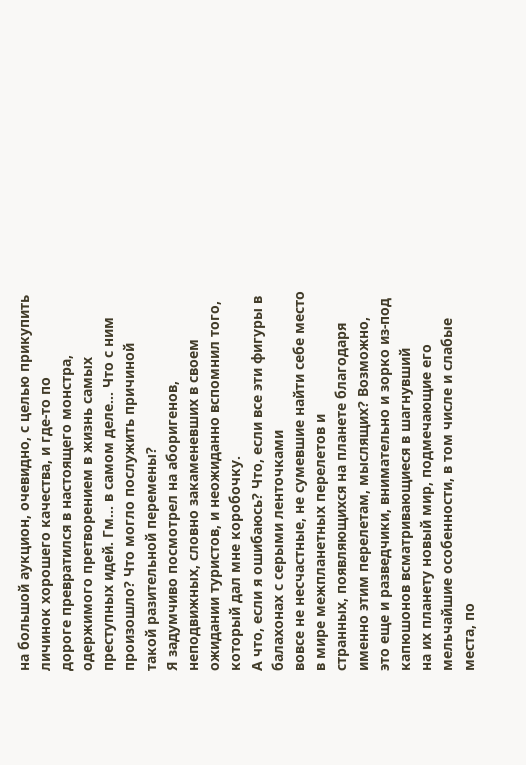на большой аукцион, очевидно, с целью прикупить личинок хорошего качества, и где-то по
дороге превратился в настоящего монстра, одержимого претворением в жизнь самых
преступных идей. Гм... в самом деле... Что с ним произошло? Что могло послужить причиной
такой разительной перемены?
Я задумчиво посмотрел на аборигенов, неподвижных, словно закаменевших в своем
ожидании туристов, и неожиданно вспомнил того, который дал мне коробочку.
А что, если я ошибаюсь? Что, если все эти фигуры в балахонах с серыми ленточками
вовсе не несчастные, не сумевшие найти себе место в мире межпланетных перелетов и
странных, появляющихся на планете благодаря именно этим перелетам, мыслящих? Возможно,
это еще и разведчики, внимательно и зорко из-под капюшонов всматривающиеся в шагнувший
на их планету новый мир, подмечающие его мельчайшие особенности, в том числе и слабые
места, по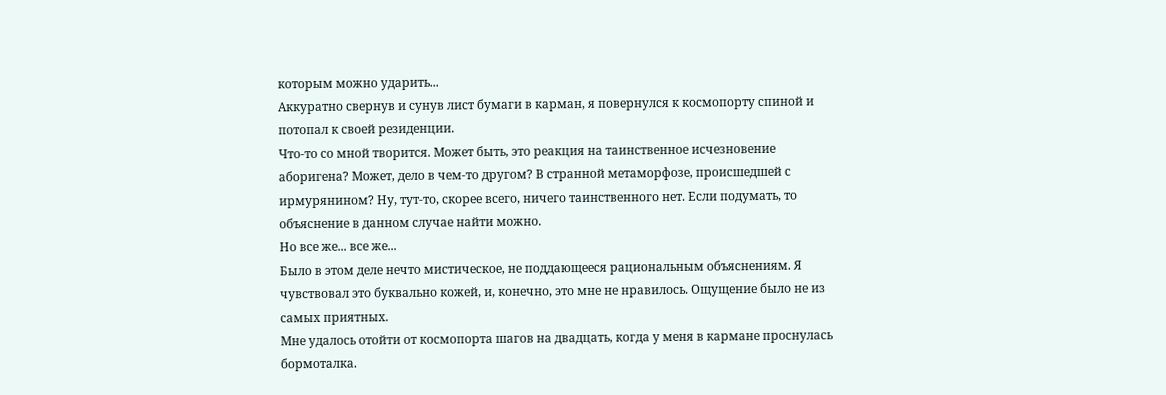которым можно ударить...
Аккуратно свернув и сунув лист бумаги в карман, я повернулся к космопорту спиной и
потопал к своей резиденции.
Что-то со мной творится. Может быть, это реакция на таинственное исчезновение
аборигена? Может, дело в чем-то другом? В странной метаморфозе, происшедшей с
ирмурянином? Ну, тут-то, скорее всего, ничего таинственного нет. Если подумать, то
объяснение в данном случае найти можно.
Но все же... все же...
Было в этом деле нечто мистическое, не поддающееся рациональным объяснениям. Я
чувствовал это буквально кожей, и, конечно, это мне не нравилось. Ощущение было не из
самых приятных.
Мне удалось отойти от космопорта шагов на двадцать, когда у меня в кармане проснулась
бормоталка.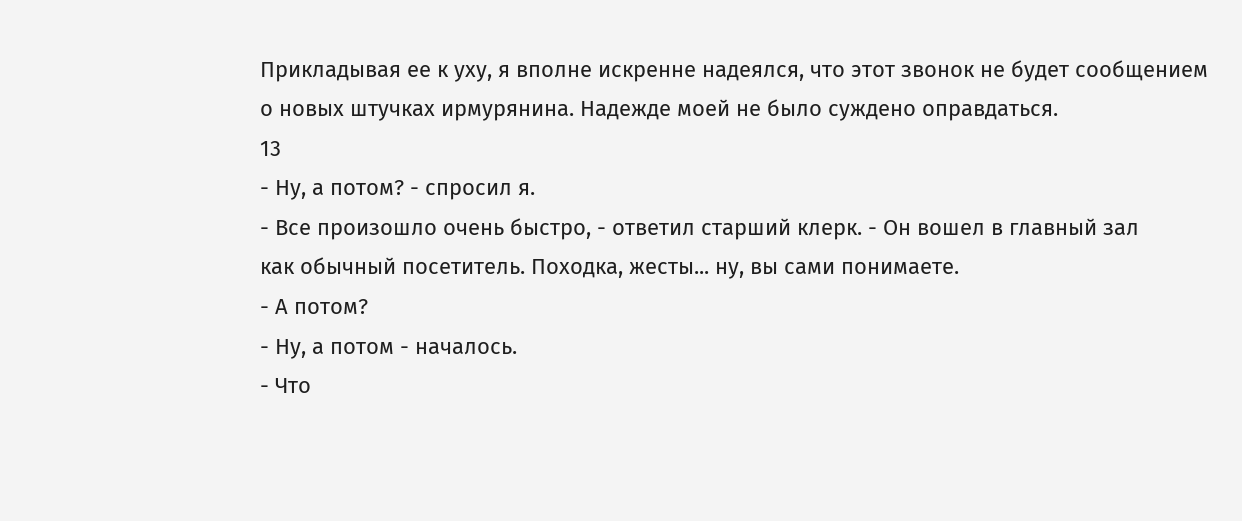Прикладывая ее к уху, я вполне искренне надеялся, что этот звонок не будет сообщением
о новых штучках ирмурянина. Надежде моей не было суждено оправдаться.
13
- Ну, а потом? - спросил я.
- Все произошло очень быстро, - ответил старший клерк. - Он вошел в главный зал
как обычный посетитель. Походка, жесты... ну, вы сами понимаете.
- А потом?
- Ну, а потом - началось.
- Что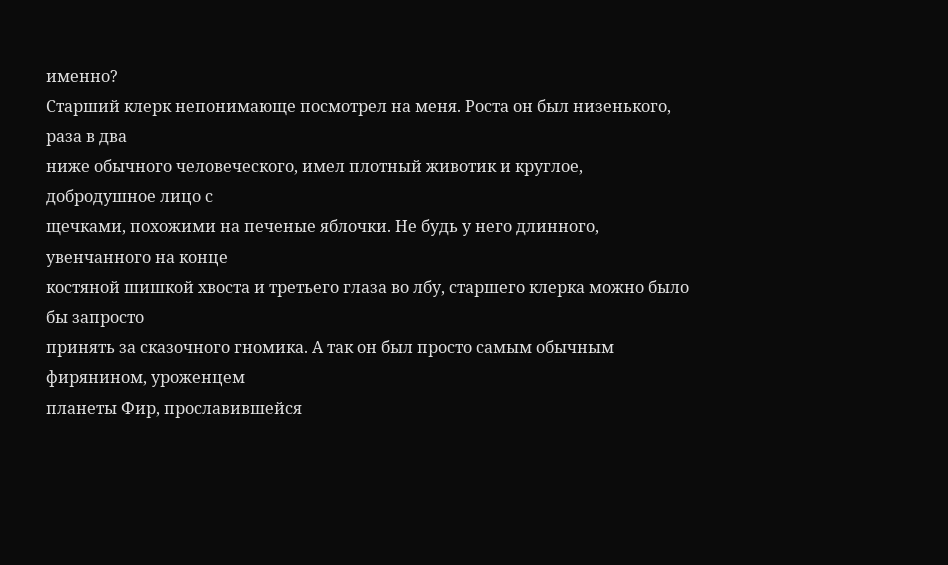именно?
Старший клерк непонимающе посмотрел на меня. Роста он был низенького, раза в два
ниже обычного человеческого, имел плотный животик и круглое, добродушное лицо с
щечками, похожими на печеные яблочки. Не будь у него длинного, увенчанного на конце
костяной шишкой хвоста и третьего глаза во лбу, старшего клерка можно было бы запросто
принять за сказочного гномика. А так он был просто самым обычным фирянином, уроженцем
планеты Фир, прославившейся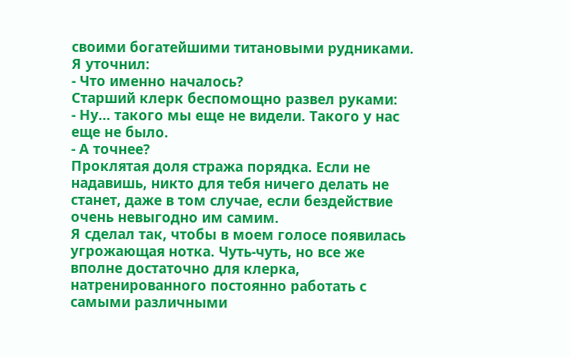своими богатейшими титановыми рудниками.
Я уточнил:
- Что именно началось?
Старший клерк беспомощно развел руками:
- Ну... такого мы еще не видели. Такого у нас еще не было.
- А точнее?
Проклятая доля стража порядка. Если не надавишь, никто для тебя ничего делать не
станет, даже в том случае, если бездействие очень невыгодно им самим.
Я сделал так, чтобы в моем голосе появилась угрожающая нотка. Чуть-чуть, но все же
вполне достаточно для клерка, натренированного постоянно работать с самыми различными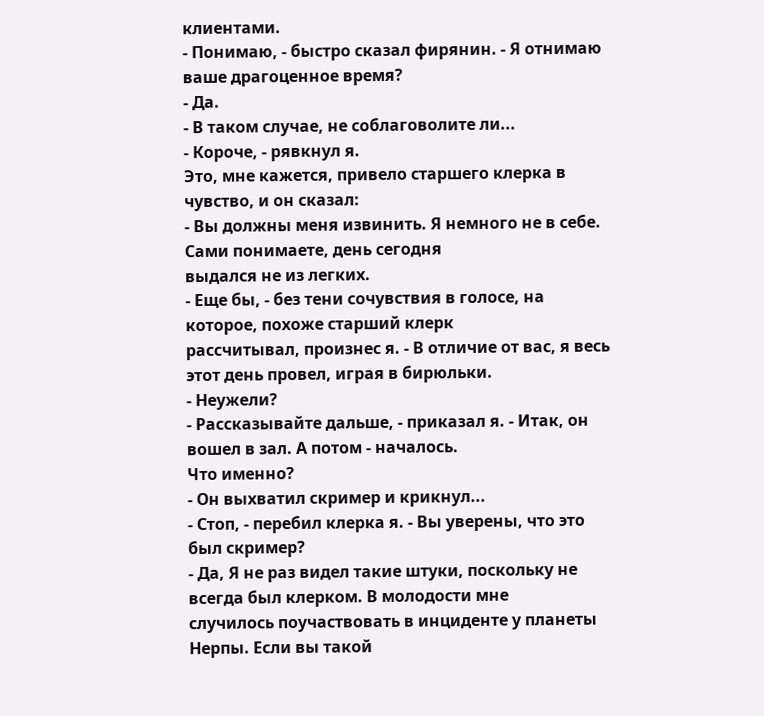клиентами.
- Понимаю, - быстро сказал фирянин. - Я отнимаю ваше драгоценное время?
- Да.
- В таком случае, не соблаговолите ли...
- Короче, - рявкнул я.
Это, мне кажется, привело старшего клерка в чувство, и он сказал:
- Вы должны меня извинить. Я немного не в себе. Сами понимаете, день сегодня
выдался не из легких.
- Еще бы, - без тени сочувствия в голосе, на которое, похоже старший клерк
рассчитывал, произнес я. - В отличие от вас, я весь этот день провел, играя в бирюльки.
- Неужели?
- Рассказывайте дальше, - приказал я. - Итак, он вошел в зал. А потом - началось.
Что именно?
- Он выхватил скример и крикнул...
- Стоп, - перебил клерка я. - Вы уверены, что это был скример?
- Да, Я не раз видел такие штуки, поскольку не всегда был клерком. В молодости мне
случилось поучаствовать в инциденте у планеты Нерпы. Если вы такой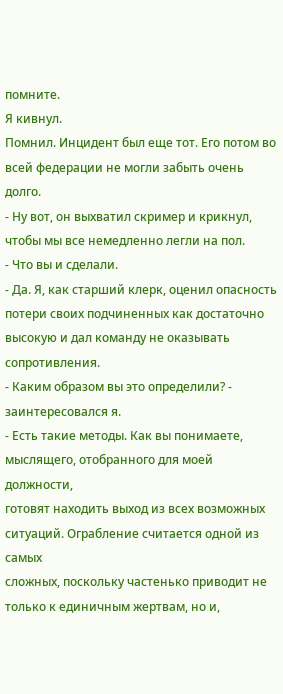помните.
Я кивнул.
Помнил. Инцидент был еще тот. Его потом во всей федерации не могли забыть очень
долго.
- Ну вот, он выхватил скример и крикнул, чтобы мы все немедленно легли на пол.
- Что вы и сделали.
- Да. Я, как старший клерк, оценил опасность потери своих подчиненных как достаточно
высокую и дал команду не оказывать сопротивления.
- Каким образом вы это определили? - заинтересовался я.
- Есть такие методы. Как вы понимаете, мыслящего, отобранного для моей должности,
готовят находить выход из всех возможных ситуаций. Ограбление считается одной из самых
сложных, поскольку частенько приводит не только к единичным жертвам, но и,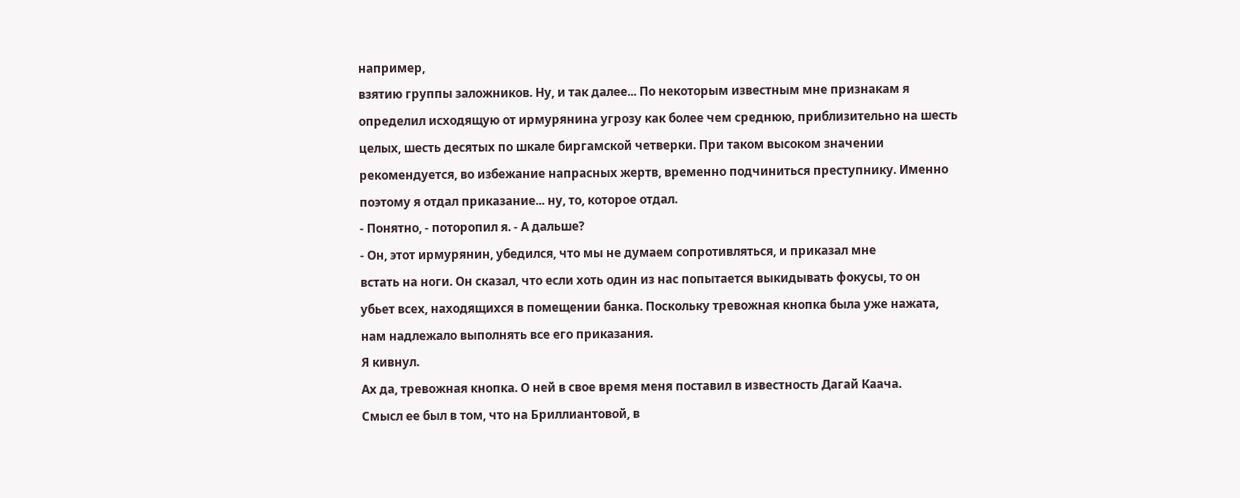например,
взятию группы заложников. Ну, и так далее... По некоторым известным мне признакам я
определил исходящую от ирмурянина угрозу как более чем среднюю, приблизительно на шесть
целых, шесть десятых по шкале биргамской четверки. При таком высоком значении
рекомендуется, во избежание напрасных жертв, временно подчиниться преступнику. Именно
поэтому я отдал приказание... ну, то, которое отдал.
- Понятно, - поторопил я. - А дальше?
- Он, этот ирмурянин, убедился, что мы не думаем сопротивляться, и приказал мне
встать на ноги. Он сказал, что если хоть один из нас попытается выкидывать фокусы, то он
убьет всех, находящихся в помещении банка. Поскольку тревожная кнопка была уже нажата,
нам надлежало выполнять все его приказания.
Я кивнул.
Ах да, тревожная кнопка. О ней в свое время меня поставил в известность Дагай Каача.
Смысл ее был в том, что на Бриллиантовой, в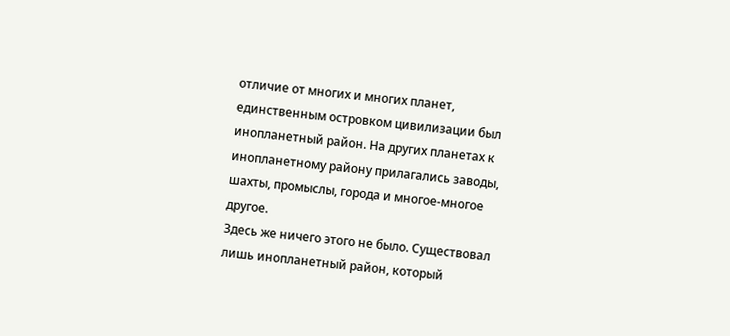отличие от многих и многих планет,
единственным островком цивилизации был инопланетный район. На других планетах к
инопланетному району прилагались заводы, шахты, промыслы, города и многое-многое другое.
Здесь же ничего этого не было. Существовал лишь инопланетный район, который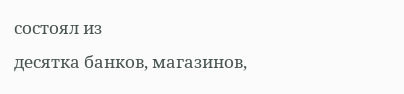состоял из
десятка банков, магазинов,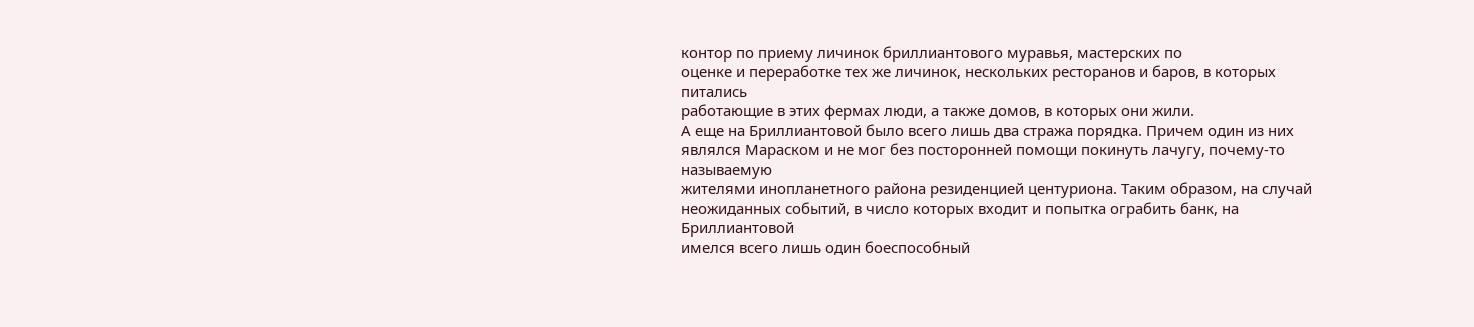контор по приему личинок бриллиантового муравья, мастерских по
оценке и переработке тех же личинок, нескольких ресторанов и баров, в которых питались
работающие в этих фермах люди, а также домов, в которых они жили.
А еще на Бриллиантовой было всего лишь два стража порядка. Причем один из них
являлся Мараском и не мог без посторонней помощи покинуть лачугу, почему-то называемую
жителями инопланетного района резиденцией центуриона. Таким образом, на случай
неожиданных событий, в число которых входит и попытка ограбить банк, на Бриллиантовой
имелся всего лишь один боеспособный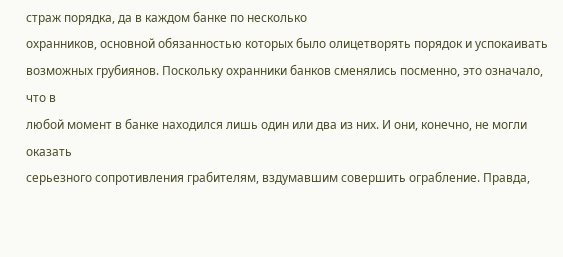страж порядка, да в каждом банке по несколько
охранников, основной обязанностью которых было олицетворять порядок и успокаивать
возможных грубиянов. Поскольку охранники банков сменялись посменно, это означало, что в
любой момент в банке находился лишь один или два из них. И они, конечно, не могли оказать
серьезного сопротивления грабителям, вздумавшим совершить ограбление. Правда,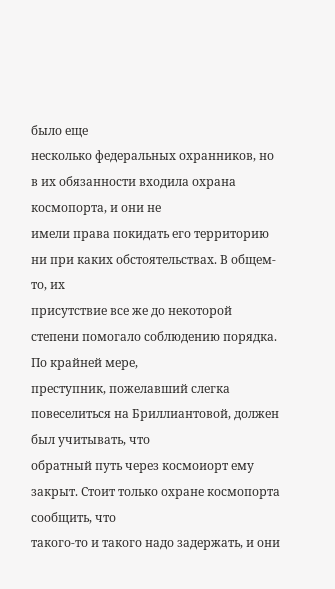было еще
несколько федеральных охранников, но в их обязанности входила охрана космопорта, и они не
имели права покидать его территорию ни при каких обстоятельствах. В общем-то, их
присутствие все же до некоторой степени помогало соблюдению порядка. По крайней мере,
преступник, пожелавший слегка повеселиться на Бриллиантовой, должен был учитывать, что
обратный путь через космоиорт ему закрыт. Стоит только охране космопорта сообщить, что
такого-то и такого надо задержать, и они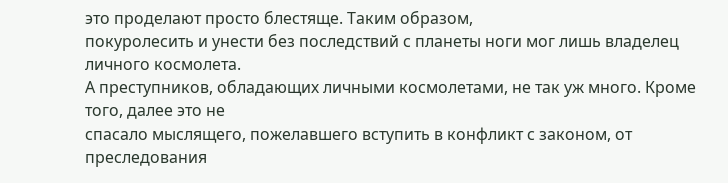это проделают просто блестяще. Таким образом,
покуролесить и унести без последствий с планеты ноги мог лишь владелец личного космолета.
А преступников, обладающих личными космолетами, не так уж много. Кроме того, далее это не
спасало мыслящего, пожелавшего вступить в конфликт с законом, от преследования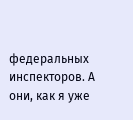федеральных инспекторов. А они, как я уже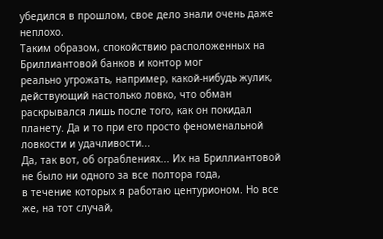убедился в прошлом, свое дело знали очень даже
неплохо.
Таким образом, спокойствию расположенных на Бриллиантовой банков и контор мог
реально угрожать, например, какой-нибудь жулик, действующий настолько ловко, что обман
раскрывался лишь после того, как он покидал планету. Да и то при его просто феноменальной
ловкости и удачливости...
Да, так вот, об ограблениях... Их на Бриллиантовой не было ни одного за все полтора года,
в течение которых я работаю центурионом. Но все же, на тот случай,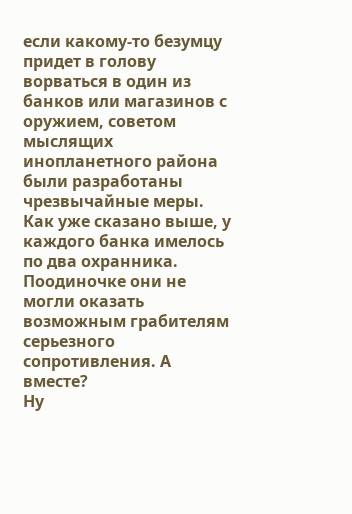если какому-то безумцу
придет в голову ворваться в один из банков или магазинов с оружием, советом мыслящих
инопланетного района были разработаны чрезвычайные меры.
Как уже сказано выше, у каждого банка имелось по два охранника. Поодиночке они не
могли оказать возможным грабителям серьезного сопротивления. А вместе?
Ну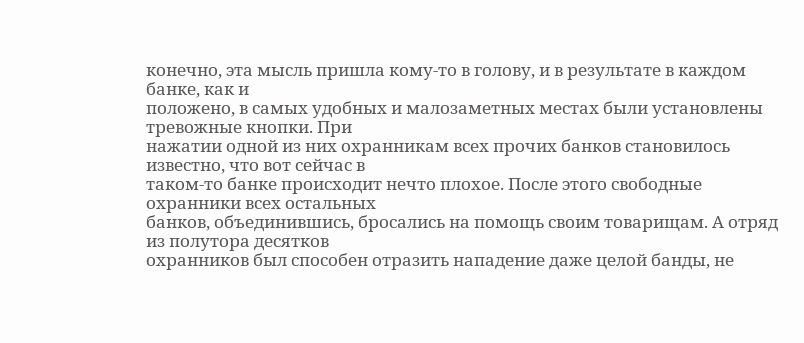конечно, эта мысль пришла кому-то в голову, и в результате в каждом банке, как и
положено, в самых удобных и малозаметных местах были установлены тревожные кнопки. При
нажатии одной из них охранникам всех прочих банков становилось известно, что вот сейчас в
таком-то банке происходит нечто плохое. После этого свободные охранники всех остальных
банков, объединившись, бросались на помощь своим товарищам. А отряд из полутора десятков
охранников был способен отразить нападение даже целой банды, не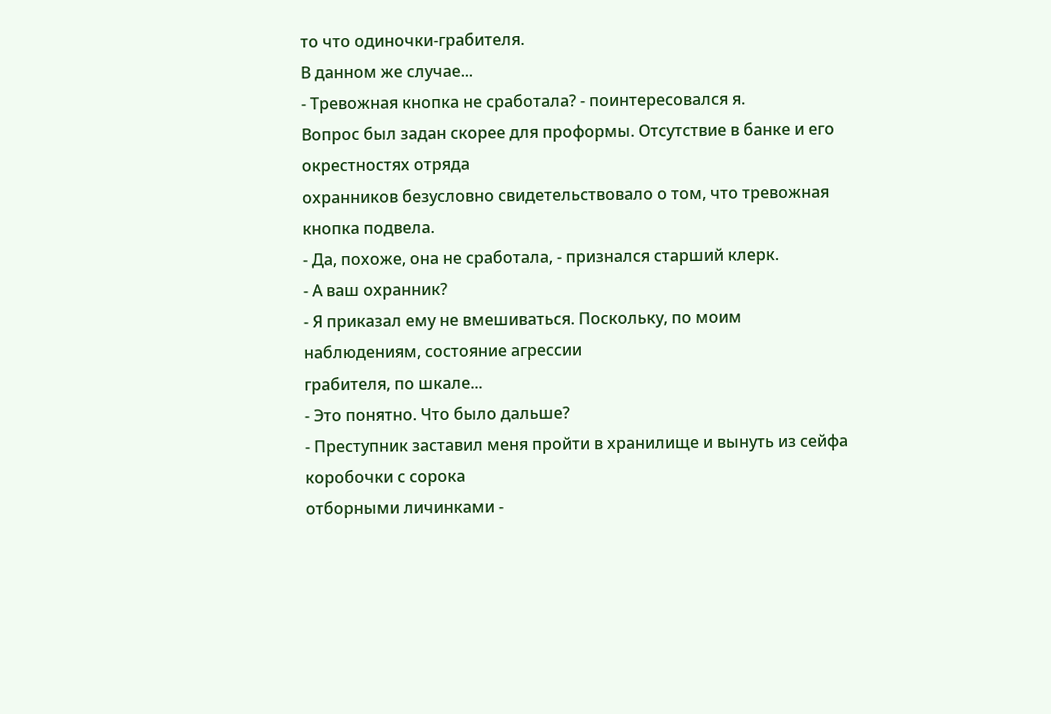то что одиночки-грабителя.
В данном же случае...
- Тревожная кнопка не сработала? - поинтересовался я.
Вопрос был задан скорее для проформы. Отсутствие в банке и его окрестностях отряда
охранников безусловно свидетельствовало о том, что тревожная кнопка подвела.
- Да, похоже, она не сработала, - признался старший клерк.
- А ваш охранник?
- Я приказал ему не вмешиваться. Поскольку, по моим наблюдениям, состояние агрессии
грабителя, по шкале...
- Это понятно. Что было дальше?
- Преступник заставил меня пройти в хранилище и вынуть из сейфа коробочки с сорока
отборными личинками -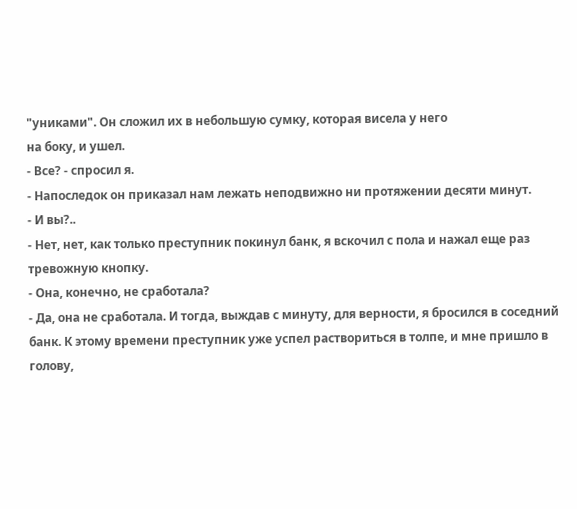"униками". Он сложил их в небольшую сумку, которая висела у него
на боку, и ушел.
- Все? - спросил я.
- Напоследок он приказал нам лежать неподвижно ни протяжении десяти минут.
- И вы?..
- Нет, нет, как только преступник покинул банк, я вскочил с пола и нажал еще раз
тревожную кнопку.
- Она, конечно, не сработала?
- Да, она не сработала. И тогда, выждав с минуту, для верности, я бросился в соседний
банк. К этому времени преступник уже успел раствориться в толпе, и мне пришло в голову,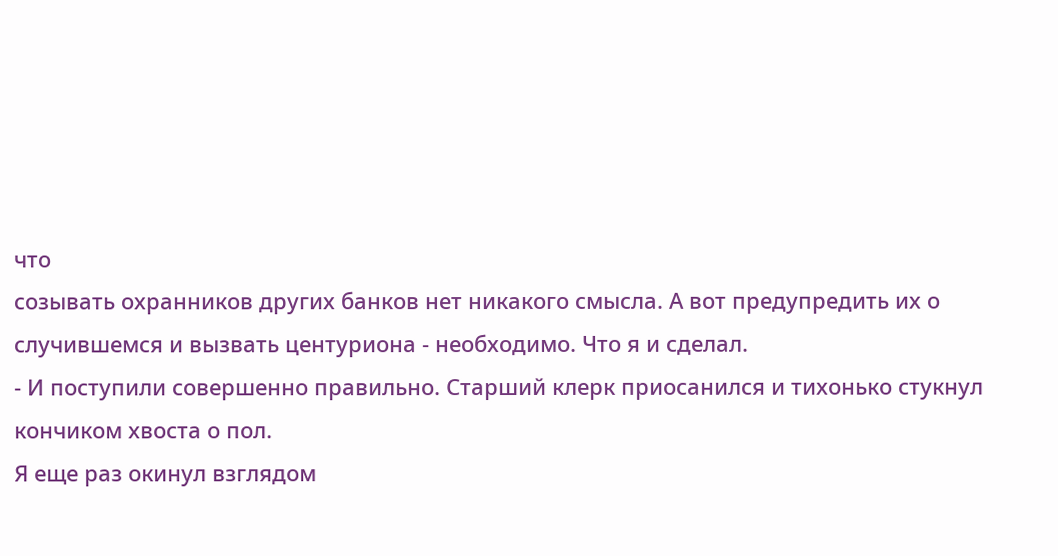что
созывать охранников других банков нет никакого смысла. А вот предупредить их о
случившемся и вызвать центуриона - необходимо. Что я и сделал.
- И поступили совершенно правильно. Старший клерк приосанился и тихонько стукнул
кончиком хвоста о пол.
Я еще раз окинул взглядом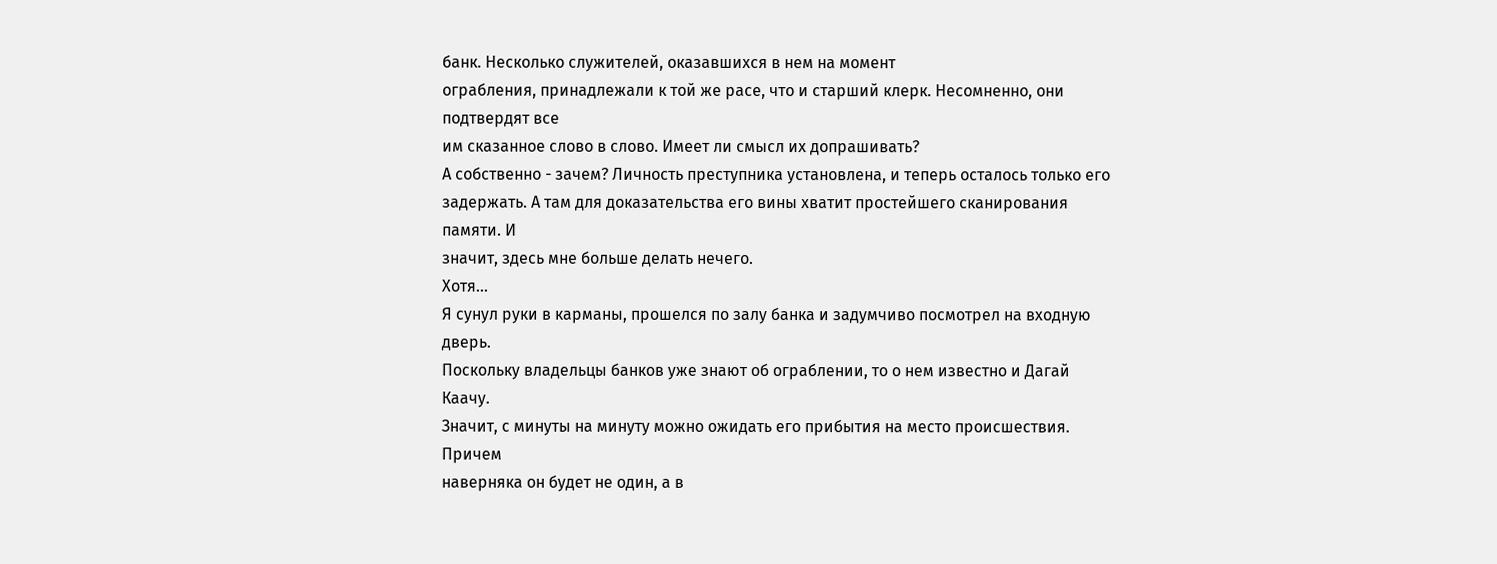банк. Несколько служителей, оказавшихся в нем на момент
ограбления, принадлежали к той же расе, что и старший клерк. Несомненно, они подтвердят все
им сказанное слово в слово. Имеет ли смысл их допрашивать?
А собственно - зачем? Личность преступника установлена, и теперь осталось только его
задержать. А там для доказательства его вины хватит простейшего сканирования памяти. И
значит, здесь мне больше делать нечего.
Хотя...
Я сунул руки в карманы, прошелся по залу банка и задумчиво посмотрел на входную
дверь.
Поскольку владельцы банков уже знают об ограблении, то о нем известно и Дагай Каачу.
Значит, с минуты на минуту можно ожидать его прибытия на место происшествия. Причем
наверняка он будет не один, а в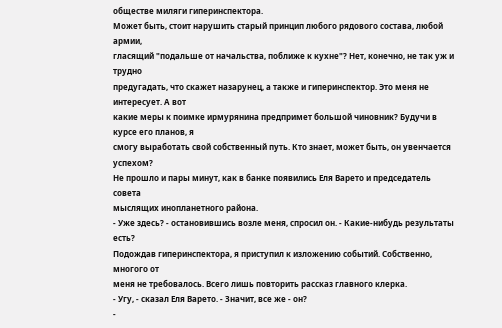обществе миляги гиперинспектора.
Может быть, стоит нарушить старый принцип любого рядового состава, любой армии,
гласящий "подальше от начальства, поближе к кухне"? Нет, конечно, не так уж и трудно
предугадать, что скажет назарунец, а также и гиперинспектор. Это меня не интересует. А вот
какие меры к поимке ирмурянина предпримет большой чиновник? Будучи в курсе его планов, я
смогу выработать свой собственный путь. Кто знает, может быть, он увенчается успехом?
Не прошло и пары минут, как в банке появились Еля Варето и председатель совета
мыслящих инопланетного района.
- Уже здесь? - остановившись возле меня, спросил он. - Какие-нибудь результаты
есть?
Подождав гиперинспектора, я приступил к изложению событий. Собственно, многого от
меня не требовалось. Всего лишь повторить рассказ главного клерка.
- Угу, - сказал Еля Варето. - Значит, все же - он?
-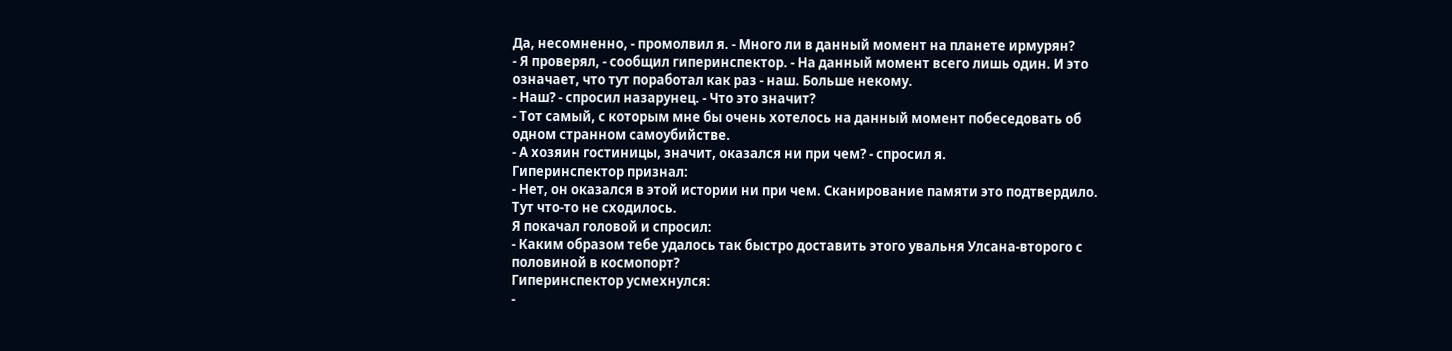Да, несомненно, - промолвил я. - Много ли в данный момент на планете ирмурян?
- Я проверял, - сообщил гиперинспектор. - На данный момент всего лишь один. И это
означает, что тут поработал как раз - наш. Больше некому.
- Наш? - спросил назарунец. - Что это значит?
- Тот самый, с которым мне бы очень хотелось на данный момент побеседовать об
одном странном самоубийстве.
- А хозяин гостиницы, значит, оказался ни при чем? - спросил я.
Гиперинспектор признал:
- Нет, он оказался в этой истории ни при чем. Сканирование памяти это подтвердило.
Тут что-то не сходилось.
Я покачал головой и спросил:
- Каким образом тебе удалось так быстро доставить этого увальня Улсана-второго с
половиной в космопорт?
Гиперинспектор усмехнулся:
-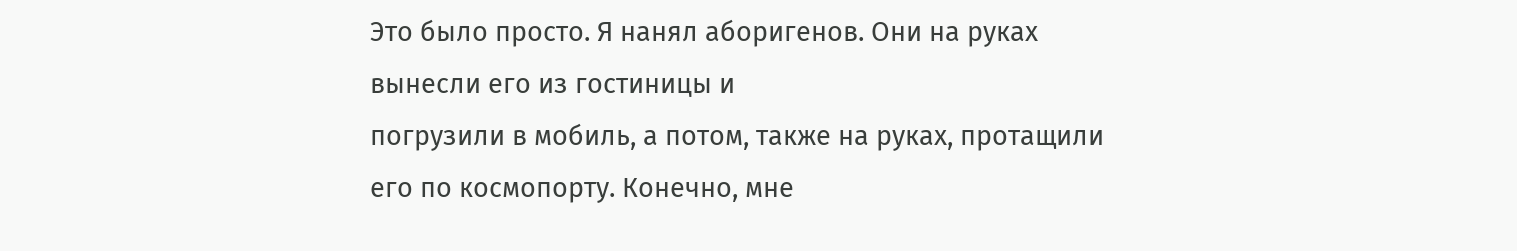Это было просто. Я нанял аборигенов. Они на руках вынесли его из гостиницы и
погрузили в мобиль, а потом, также на руках, протащили его по космопорту. Конечно, мне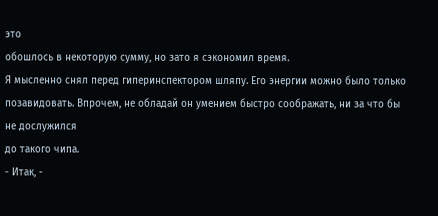это
обошлось в некоторую сумму, но зато я сэкономил время.
Я мысленно снял перед гиперинспектором шляпу. Его энергии можно было только
позавидовать. Впрочем, не обладай он умением быстро соображать, ни за что бы не дослужился
до такого чипа.
- Итак, -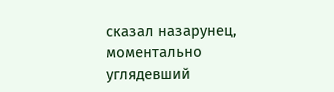сказал назарунец, моментально углядевший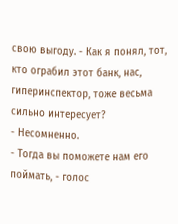свою выгоду. - Как я понял, тот,
кто ограбил этот банк, нас, гиперинспектор, тоже весьма сильно интересует?
- Несомненно.
- Тогда вы поможете нам его поймать, - голос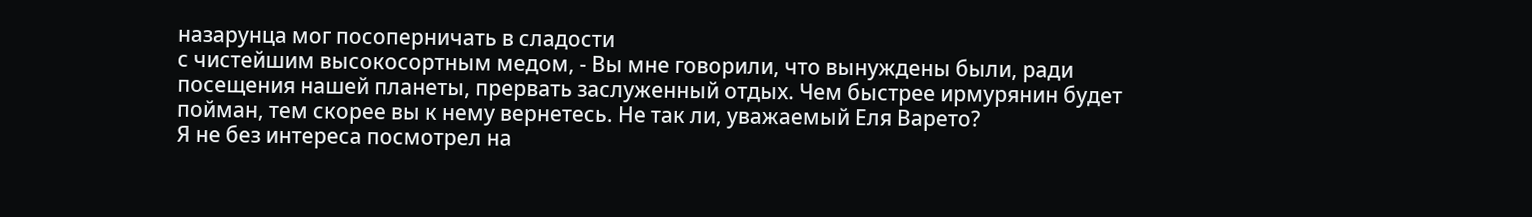назарунца мог посоперничать в сладости
с чистейшим высокосортным медом, - Вы мне говорили, что вынуждены были, ради
посещения нашей планеты, прервать заслуженный отдых. Чем быстрее ирмурянин будет
пойман, тем скорее вы к нему вернетесь. Не так ли, уважаемый Еля Варето?
Я не без интереса посмотрел на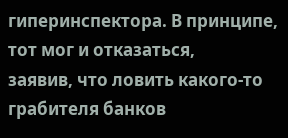гиперинспектора. В принципе, тот мог и отказаться,
заявив, что ловить какого-то грабителя банков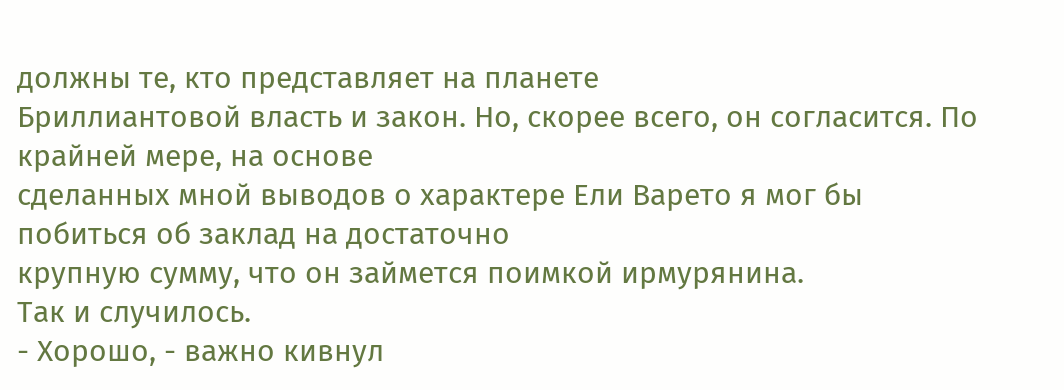должны те, кто представляет на планете
Бриллиантовой власть и закон. Но, скорее всего, он согласится. По крайней мере, на основе
сделанных мной выводов о характере Ели Варето я мог бы побиться об заклад на достаточно
крупную сумму, что он займется поимкой ирмурянина.
Так и случилось.
- Хорошо, - важно кивнул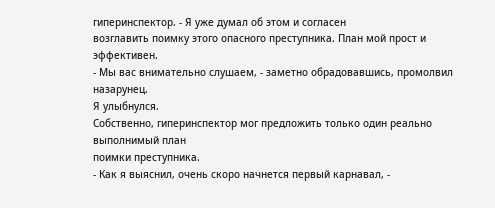гиперинспектор. - Я уже думал об этом и согласен
возглавить поимку этого опасного преступника. План мой прост и эффективен.
- Мы вас внимательно слушаем, - заметно обрадовавшись, промолвил назарунец.
Я улыбнулся.
Собственно, гиперинспектор мог предложить только один реально выполнимый план
поимки преступника.
- Как я выяснил, очень скоро начнется первый карнавал, -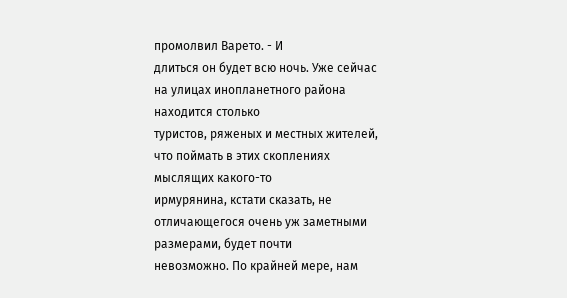промолвил Варето. - И
длиться он будет всю ночь. Уже сейчас на улицах инопланетного района находится столько
туристов, ряженых и местных жителей, что поймать в этих скоплениях мыслящих какого-то
ирмурянина, кстати сказать, не отличающегося очень уж заметными размерами, будет почти
невозможно. По крайней мере, нам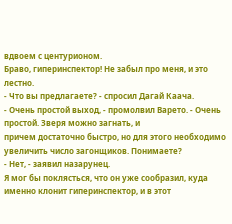вдвоем с центурионом.
Браво, гиперинспектор! Не забыл про меня, и это лестно.
- Что вы предлагаете? - спросил Дагай Каача.
- Очень простой выход, - промолвил Варето. - Очень простой. Зверя можно загнать, и
причем достаточно быстро, но для этого необходимо увеличить число загонщиков. Понимаете?
- Нет, - заявил назарунец.
Я мог бы поклясться, что он уже сообразил, куда именно клонит гиперинспектор, и в этот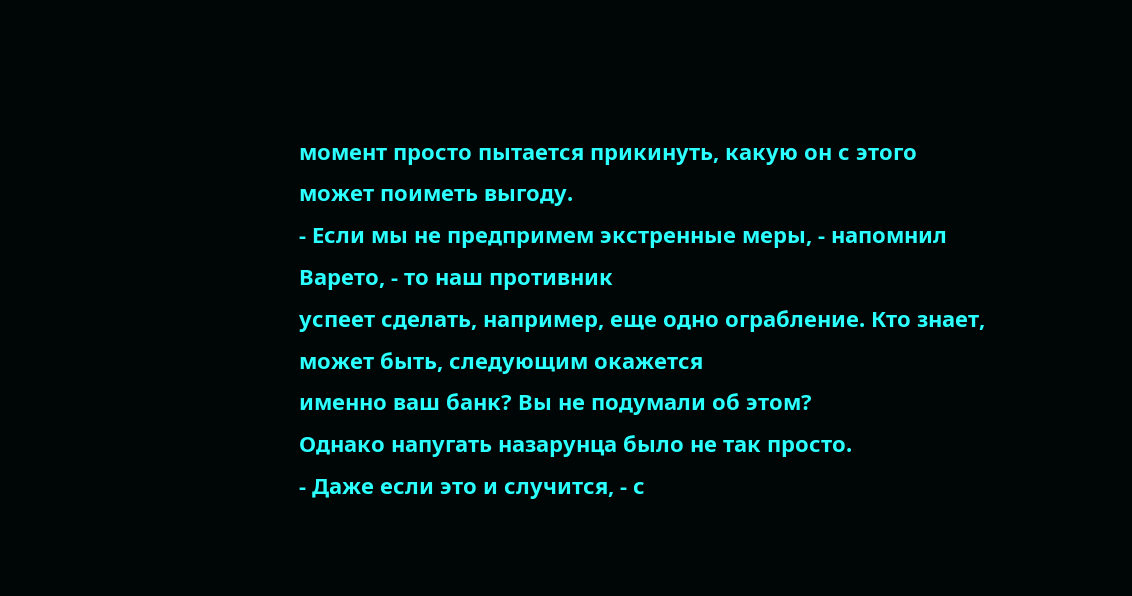момент просто пытается прикинуть, какую он с этого может поиметь выгоду.
- Если мы не предпримем экстренные меры, - напомнил Варето, - то наш противник
успеет сделать, например, еще одно ограбление. Кто знает, может быть, следующим окажется
именно ваш банк? Вы не подумали об этом?
Однако напугать назарунца было не так просто.
- Даже если это и случится, - с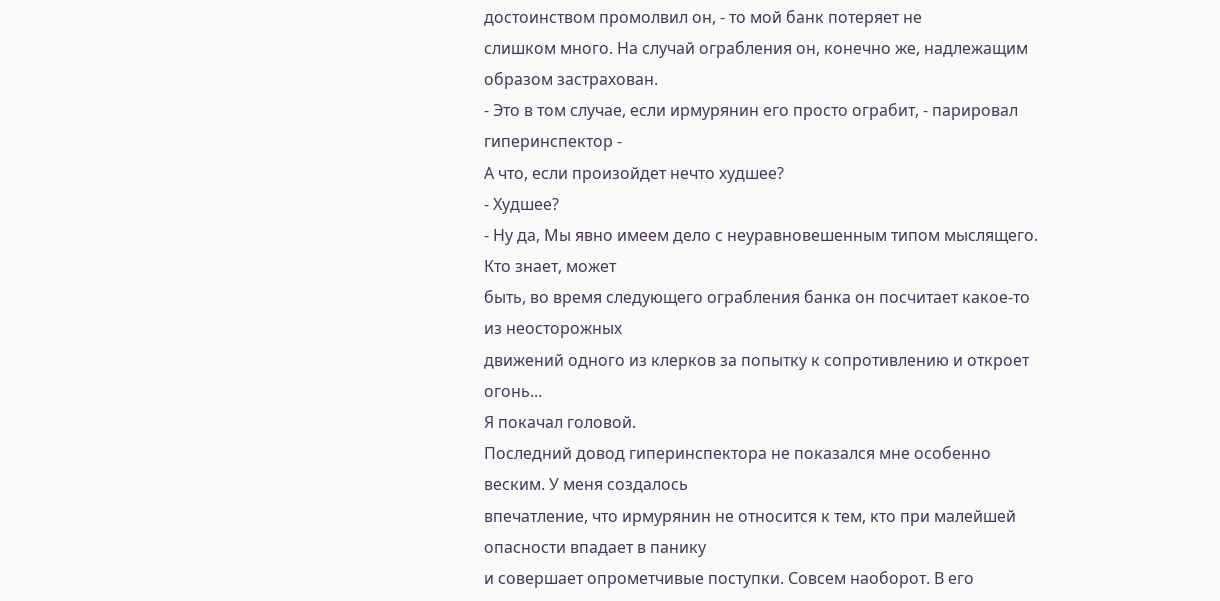достоинством промолвил он, - то мой банк потеряет не
слишком много. На случай ограбления он, конечно же, надлежащим образом застрахован.
- Это в том случае, если ирмурянин его просто ограбит, - парировал гиперинспектор -
А что, если произойдет нечто худшее?
- Худшее?
- Ну да, Мы явно имеем дело с неуравновешенным типом мыслящего. Кто знает, может
быть, во время следующего ограбления банка он посчитает какое-то из неосторожных
движений одного из клерков за попытку к сопротивлению и откроет огонь...
Я покачал головой.
Последний довод гиперинспектора не показался мне особенно веским. У меня создалось
впечатление, что ирмурянин не относится к тем, кто при малейшей опасности впадает в панику
и совершает опрометчивые поступки. Совсем наоборот. В его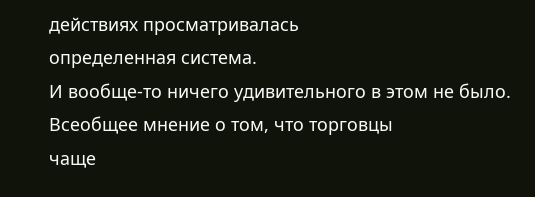действиях просматривалась
определенная система.
И вообще-то ничего удивительного в этом не было. Всеобщее мнение о том, что торговцы
чаще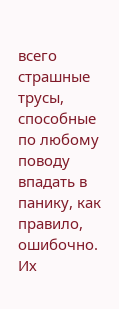всего страшные трусы, способные по любому поводу впадать в панику, как правило,
ошибочно. Их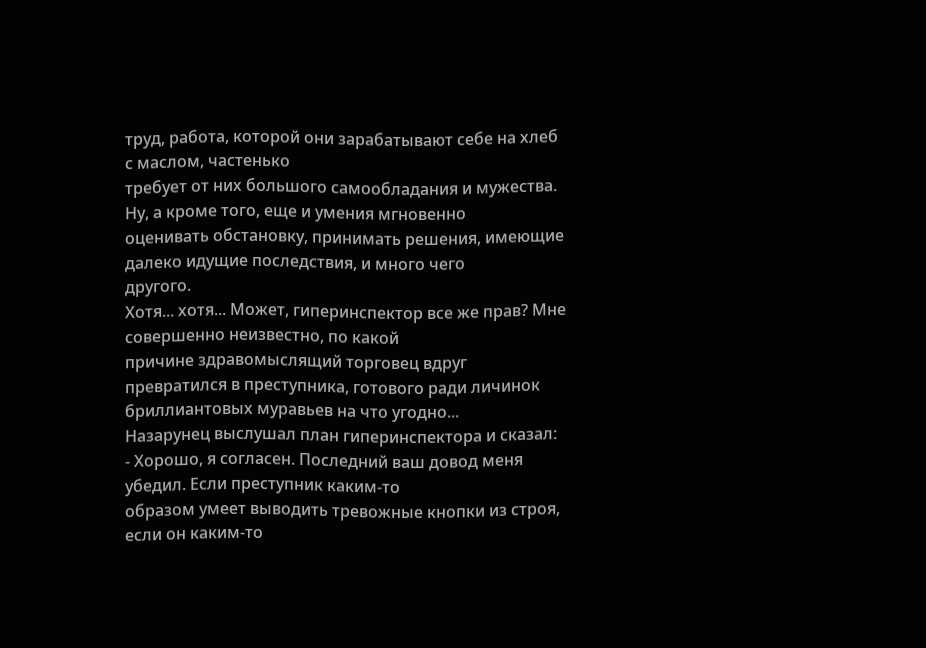труд, работа, которой они зарабатывают себе на хлеб с маслом, частенько
требует от них большого самообладания и мужества. Ну, а кроме того, еще и умения мгновенно
оценивать обстановку, принимать решения, имеющие далеко идущие последствия, и много чего
другого.
Хотя... хотя... Может, гиперинспектор все же прав? Мне совершенно неизвестно, по какой
причине здравомыслящий торговец вдруг превратился в преступника, готового ради личинок
бриллиантовых муравьев на что угодно...
Назарунец выслушал план гиперинспектора и сказал:
- Хорошо, я согласен. Последний ваш довод меня убедил. Если преступник каким-то
образом умеет выводить тревожные кнопки из строя, если он каким-то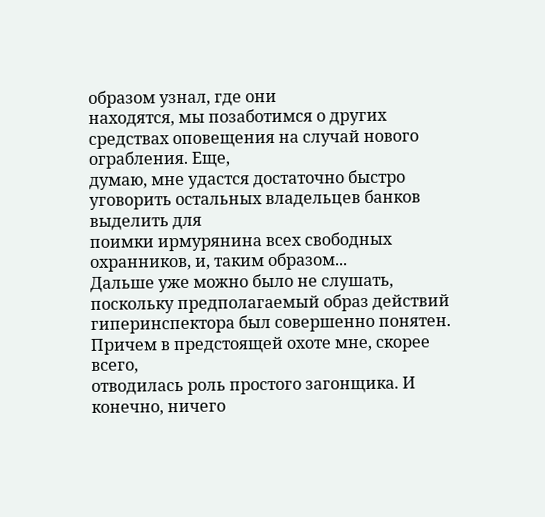образом узнал, где они
находятся, мы позаботимся о других средствах оповещения на случай нового ограбления. Еще,
думаю, мне удастся достаточно быстро уговорить остальных владельцев банков выделить для
поимки ирмурянина всех свободных охранников, и, таким образом...
Дальше уже можно было не слушать, поскольку предполагаемый образ действий
гиперинспектора был совершенно понятен. Причем в предстоящей охоте мне, скорее всего,
отводилась роль простого загонщика. И конечно, ничего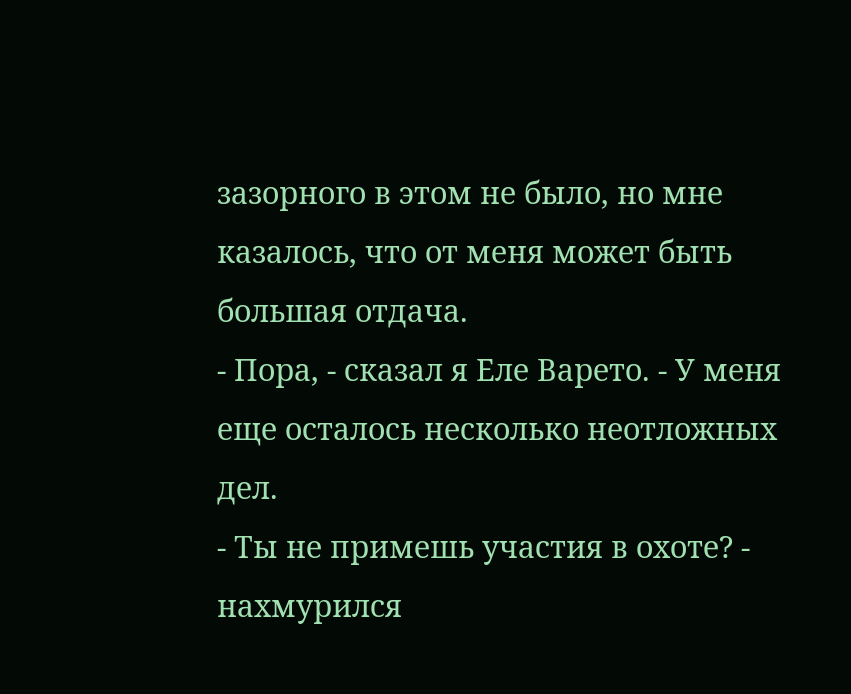зазорного в этом не было, но мне
казалось, что от меня может быть большая отдача.
- Пора, - сказал я Еле Варето. - У меня еще осталось несколько неотложных дел.
- Ты не примешь участия в охоте? - нахмурился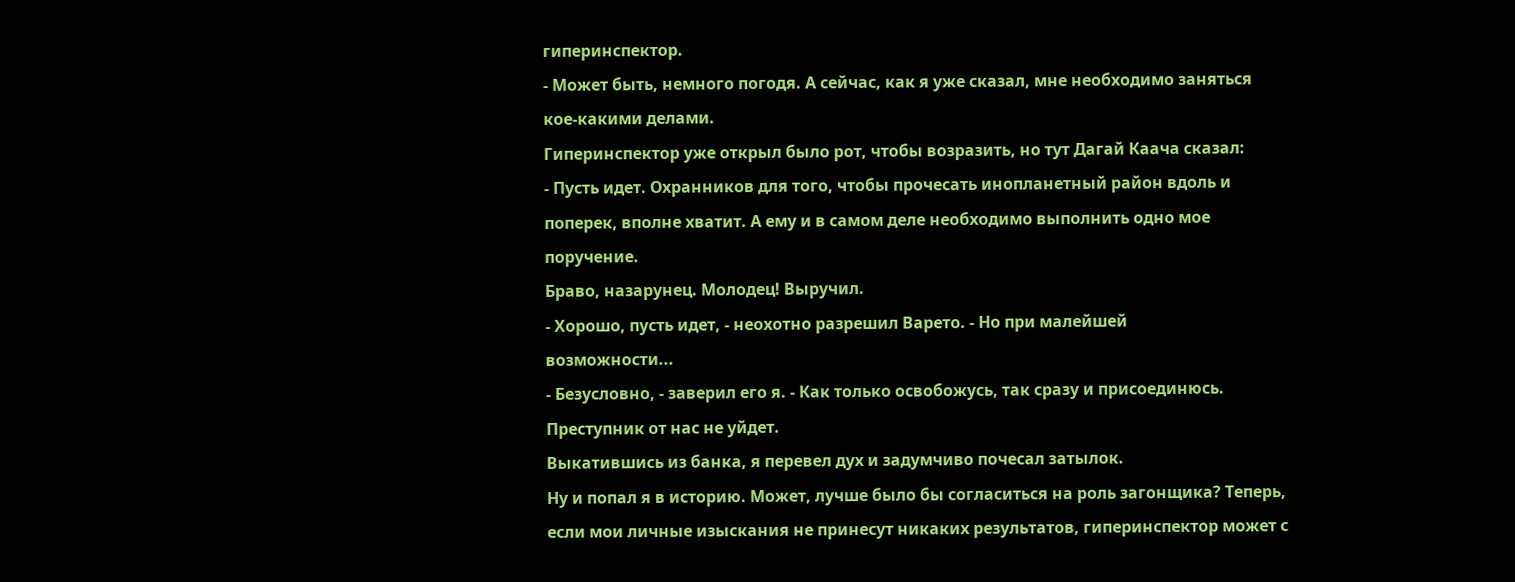гиперинспектор.
- Может быть, немного погодя. А сейчас, как я уже сказал, мне необходимо заняться
кое-какими делами.
Гиперинспектор уже открыл было рот, чтобы возразить, но тут Дагай Каача сказал:
- Пусть идет. Охранников для того, чтобы прочесать инопланетный район вдоль и
поперек, вполне хватит. А ему и в самом деле необходимо выполнить одно мое поручение.
Браво, назарунец. Молодец! Выручил.
- Хорошо, пусть идет, - неохотно разрешил Варето. - Но при малейшей
возможности...
- Безусловно, - заверил его я. - Как только освобожусь, так сразу и присоединюсь.
Преступник от нас не уйдет.
Выкатившись из банка, я перевел дух и задумчиво почесал затылок.
Ну и попал я в историю. Может, лучше было бы согласиться на роль загонщика? Теперь,
если мои личные изыскания не принесут никаких результатов, гиперинспектор может с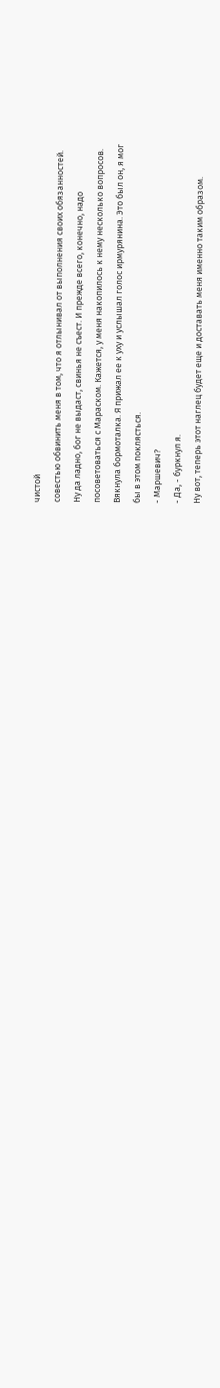чистой
совестью обвинить меня в том, что я отлынивал от выполнения своих обязанностей.
Ну да ладно, бог не выдаст, свинья не съест. И прежде всего, конечно, надо
посоветоваться с Мараском. Кажется, у меня накопилось к нему несколько вопросов.
Вякнула бормоталка. Я прижал ее к уху и услышал голос ирмурянина. Это был он, я мог
бы в этом поклясться.
- Маршевич?
- Да, - буркнул я.
Ну вот, теперь этот наглец будет еще и доставать меня именно таким образом.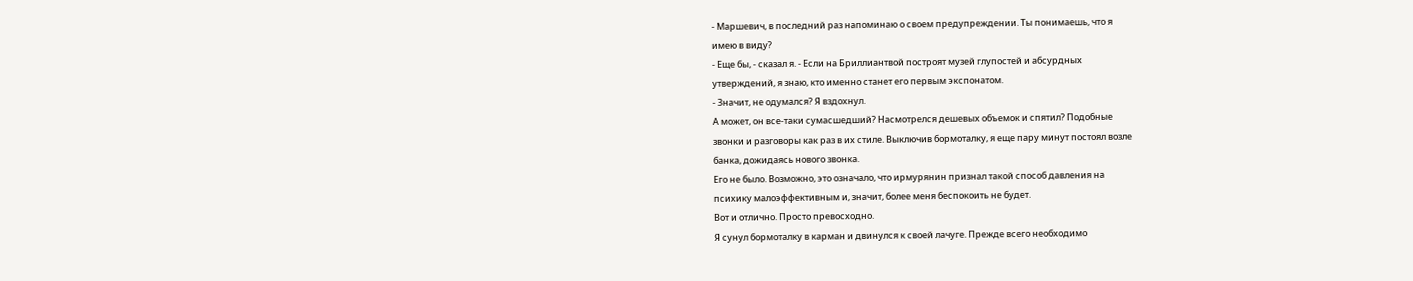- Маршевич, в последний раз напоминаю о своем предупреждении. Ты понимаешь, что я
имею в виду?
- Еще бы, - сказал я. - Если на Бриллиантвой построят музей глупостей и абсурдных
утверждений, я знаю, кто именно станет его первым экспонатом.
- Значит, не одумался? Я вздохнул.
А может, он все-таки сумасшедший? Насмотрелся дешевых объемок и спятил? Подобные
звонки и разговоры как раз в их стиле. Выключив бормоталку, я еще пару минут постоял возле
банка, дожидаясь нового звонка.
Его не было. Возможно, это означало, что ирмурянин признал такой способ давления на
психику малоэффективным и, значит, более меня беспокоить не будет.
Вот и отлично. Просто превосходно.
Я сунул бормоталку в карман и двинулся к своей лачуге. Прежде всего необходимо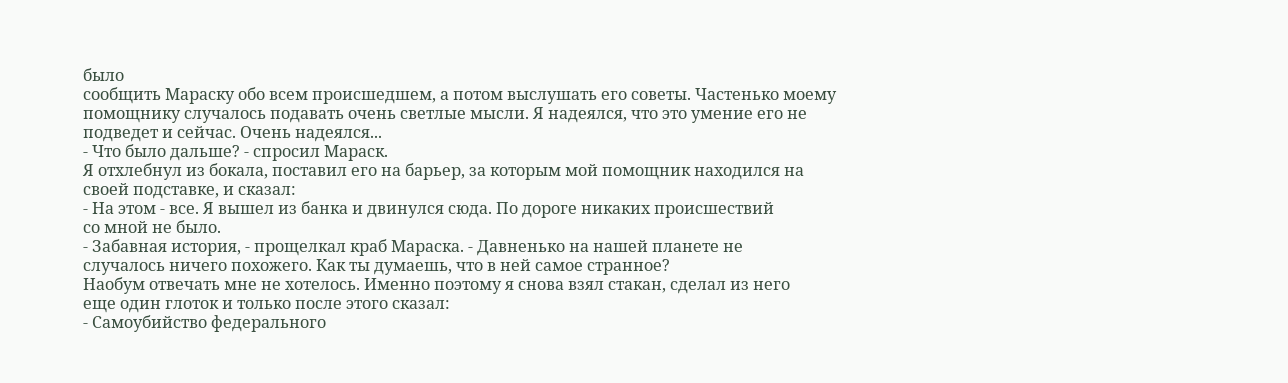было
сообщить Мараску обо всем происшедшем, а потом выслушать его советы. Частенько моему
помощнику случалось подавать очень светлые мысли. Я надеялся, что это умение его не
подведет и сейчас. Очень надеялся...
- Что было дальше? - спросил Мараск.
Я отхлебнул из бокала, поставил его на барьер, за которым мой помощник находился на
своей подставке, и сказал:
- На этом - все. Я вышел из банка и двинулся сюда. По дороге никаких происшествий
со мной не было.
- Забавная история, - прощелкал краб Мараска. - Давненько на нашей планете не
случалось ничего похожего. Как ты думаешь, что в ней самое странное?
Наобум отвечать мне не хотелось. Именно поэтому я снова взял стакан, сделал из него
еще один глоток и только после этого сказал:
- Самоубийство федерального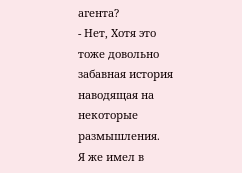агента?
- Нет, Хотя это тоже довольно забавная история наводящая на некоторые размышления.
Я же имел в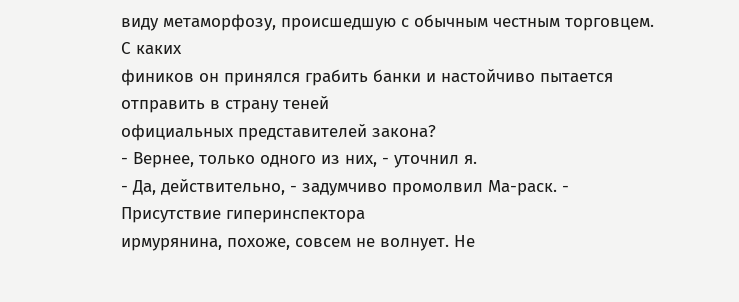виду метаморфозу, происшедшую с обычным честным торговцем. С каких
фиников он принялся грабить банки и настойчиво пытается отправить в страну теней
официальных представителей закона?
- Вернее, только одного из них, - уточнил я.
- Да, действительно, - задумчиво промолвил Ма-раск. - Присутствие гиперинспектора
ирмурянина, похоже, совсем не волнует. Не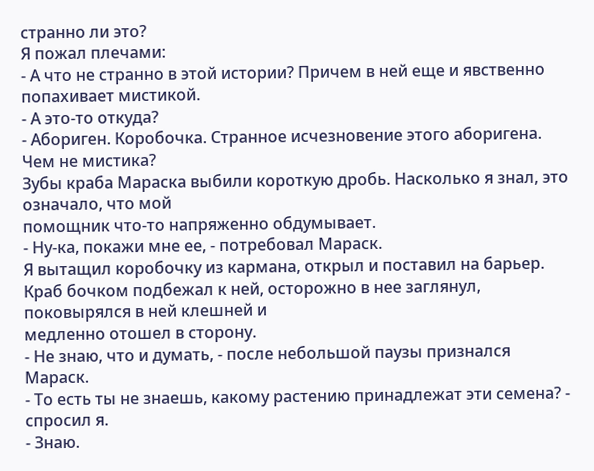странно ли это?
Я пожал плечами:
- А что не странно в этой истории? Причем в ней еще и явственно попахивает мистикой.
- А это-то откуда?
- Абориген. Коробочка. Странное исчезновение этого аборигена. Чем не мистика?
Зубы краба Мараска выбили короткую дробь. Насколько я знал, это означало, что мой
помощник что-то напряженно обдумывает.
- Ну-ка, покажи мне ее, - потребовал Мараск.
Я вытащил коробочку из кармана, открыл и поставил на барьер.
Краб бочком подбежал к ней, осторожно в нее заглянул, поковырялся в ней клешней и
медленно отошел в сторону.
- Не знаю, что и думать, - после небольшой паузы признался Мараск.
- То есть ты не знаешь, какому растению принадлежат эти семена? - спросил я.
- Знаю.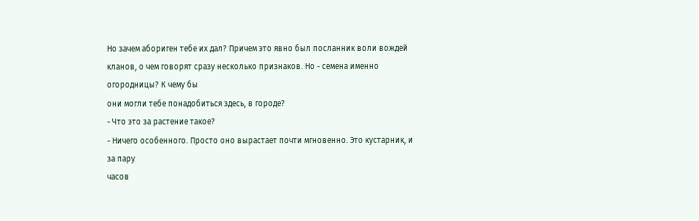Но зачем абориген тебе их дал? Причем это явно был посланник воли вождей
кланов, о чем говорят сразу несколько признаков. Но - семена именно огородницы? К чему бы
они могли тебе понадобиться здесь, в городе?
- Что это за растение такое?
- Ничего особенного. Просто оно вырастает почти мгновенно. Это кустарник, и за пару
часов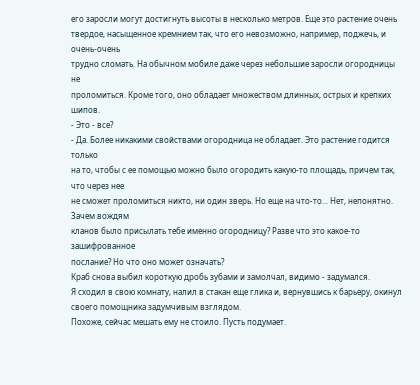его заросли могут достигнуть высоты в несколько метров. Еще это растение очень
твердое, насыщенное кремнием так, что его невозможно, например, поджечь, и очень-очень
трудно сломать. На обычном мобиле даже через небольшие заросли огородницы не
проломиться. Кроме того, оно обладает множеством длинных, острых и крепких шипов.
- Это - все?
- Да. Более никакими свойствами огородница не обладает. Это растение годится только
на то, чтобы с ее помощью можно было огородить какую-то площадь, причем так, что через нее
не сможет проломиться никто, ни один зверь. Но еще на что-то... Нет, непонятно. Зачем вождям
кланов было присылать тебе именно огородницу? Разве что это какое-то зашифрованное
послание? Но что оно может означать?
Краб снова выбил короткую дробь зубами и замолчал, видимо - задумался.
Я сходил в свою комнату, налил в стакан еще глика и, вернувшись к барьеру, окинул
своего помощника задумчивым взглядом.
Похоже, сейчас мешать ему не стоило. Пусть подумает.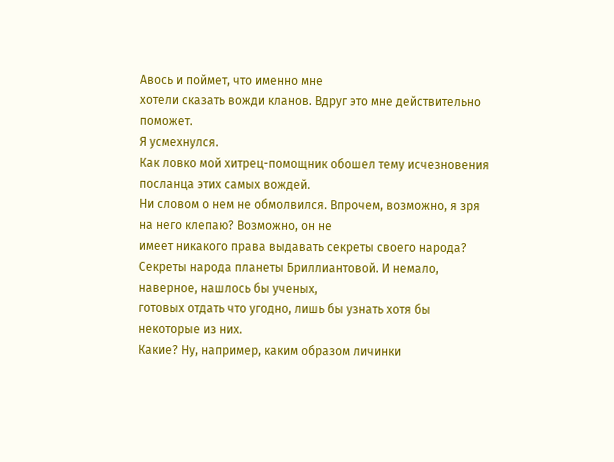Авось и поймет, что именно мне
хотели сказать вожди кланов. Вдруг это мне действительно поможет.
Я усмехнулся.
Как ловко мой хитрец-помощник обошел тему исчезновения посланца этих самых вождей.
Ни словом о нем не обмолвился. Впрочем, возможно, я зря на него клепаю? Возможно, он не
имеет никакого права выдавать секреты своего народа?
Секреты народа планеты Бриллиантовой. И немало, наверное, нашлось бы ученых,
готовых отдать что угодно, лишь бы узнать хотя бы некоторые из них.
Какие? Ну, например, каким образом личинки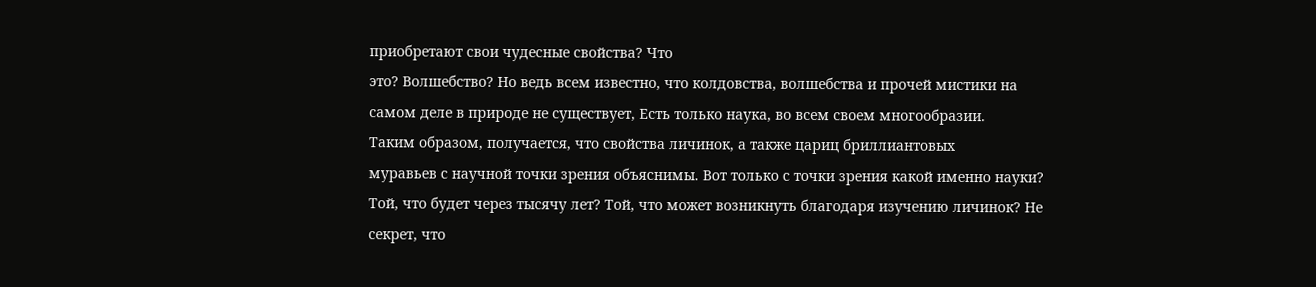приобретают свои чудесные свойства? Что
это? Волшебство? Но ведь всем известно, что колдовства, волшебства и прочей мистики на
самом деле в природе не существует, Есть только наука, во всем своем многообразии.
Таким образом, получается, что свойства личинок, а также цариц бриллиантовых
муравьев с научной точки зрения объяснимы. Вот только с точки зрения какой именно науки?
Той, что будет через тысячу лет? Той, что может возникнуть благодаря изучению личинок? Не
секрет, что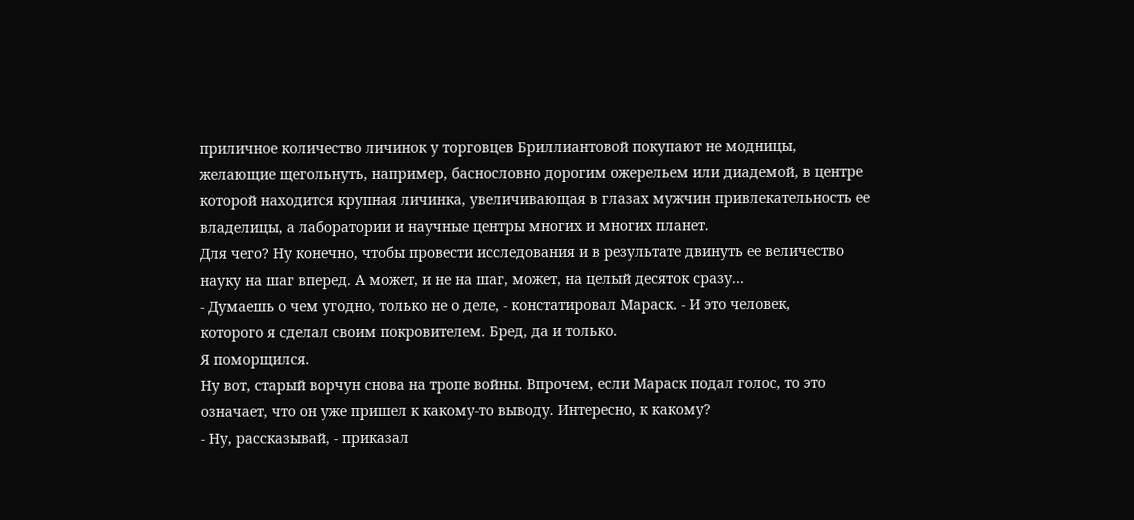приличное количество личинок у торговцев Бриллиантовой покупают не модницы,
желающие щегольнуть, например, баснословно дорогим ожерельем или диадемой, в центре
которой находится крупная личинка, увеличивающая в глазах мужчин привлекательность ее
владелицы, а лаборатории и научные центры многих и многих планет.
Для чего? Ну конечно, чтобы провести исследования и в результате двинуть ее величество
науку на шаг вперед. А может, и не на шаг, может, на целый десяток сразу...
- Думаешь о чем угодно, только не о деле, - констатировал Мараск. - И это человек,
которого я сделал своим покровителем. Бред, да и только.
Я поморщился.
Ну вот, старый ворчун снова на тропе войны. Впрочем, если Мараск подал голос, то это
означает, что он уже пришел к какому-то выводу. Интересно, к какому?
- Ну, рассказывай, - приказал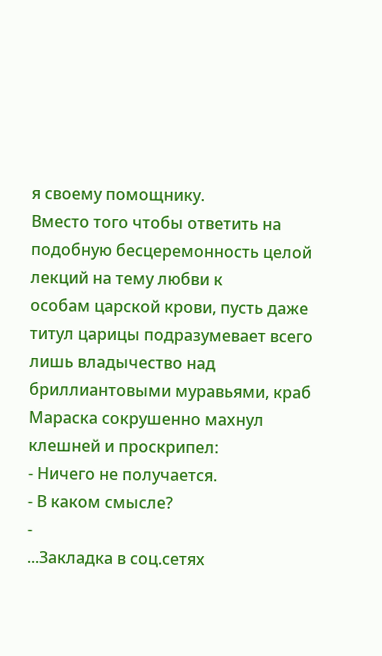я своему помощнику.
Вместо того чтобы ответить на подобную бесцеремонность целой лекций на тему любви к
особам царской крови, пусть даже титул царицы подразумевает всего лишь владычество над
бриллиантовыми муравьями, краб Мараска сокрушенно махнул клешней и проскрипел:
- Ничего не получается.
- В каком смысле?
-
...Закладка в соц.сетях